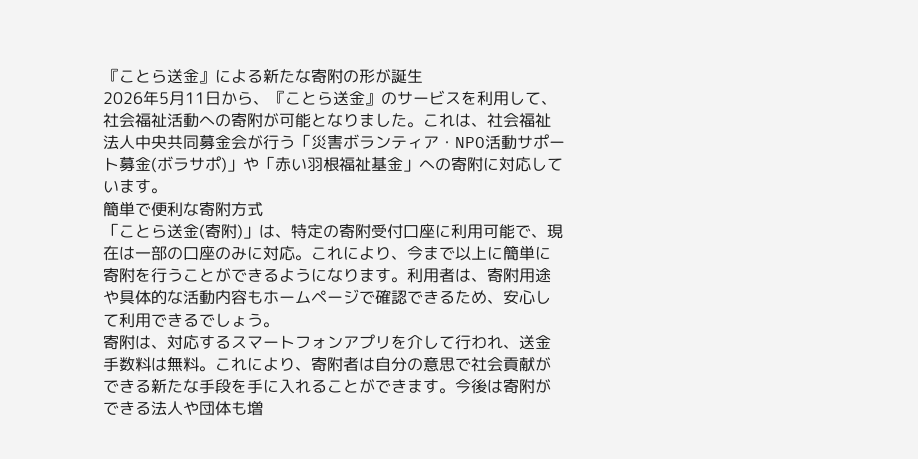『ことら送金』による新たな寄附の形が誕生
2026年5月11日から、『ことら送金』のサービスを利用して、社会福祉活動への寄附が可能となりました。これは、社会福祉法人中央共同募金会が行う「災害ボランティア・NPO活動サポート募金(ボラサポ)」や「赤い羽根福祉基金」への寄附に対応しています。
簡単で便利な寄附方式
「ことら送金(寄附)」は、特定の寄附受付口座に利用可能で、現在は一部の口座のみに対応。これにより、今まで以上に簡単に寄附を行うことができるようになります。利用者は、寄附用途や具体的な活動内容もホームページで確認できるため、安心して利用できるでしょう。
寄附は、対応するスマートフォンアプリを介して行われ、送金手数料は無料。これにより、寄附者は自分の意思で社会貢献ができる新たな手段を手に入れることができます。今後は寄附ができる法人や団体も増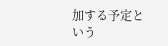加する予定という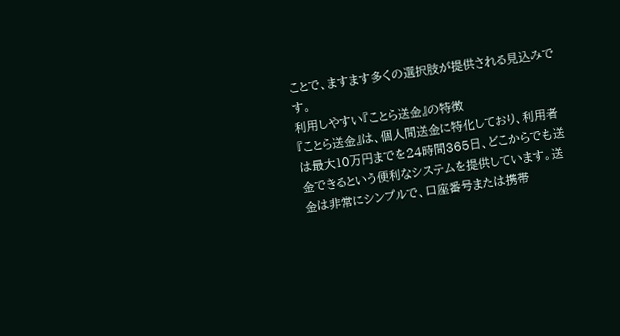ことで、ますます多くの選択肢が提供される見込みです。
利用しやすい『ことら送金』の特徴
『ことら送金』は、個人間送金に特化しており、利用者は最大10万円までを24時間365日、どこからでも送金できるという便利なシステムを提供しています。送金は非常にシンプルで、口座番号または携帯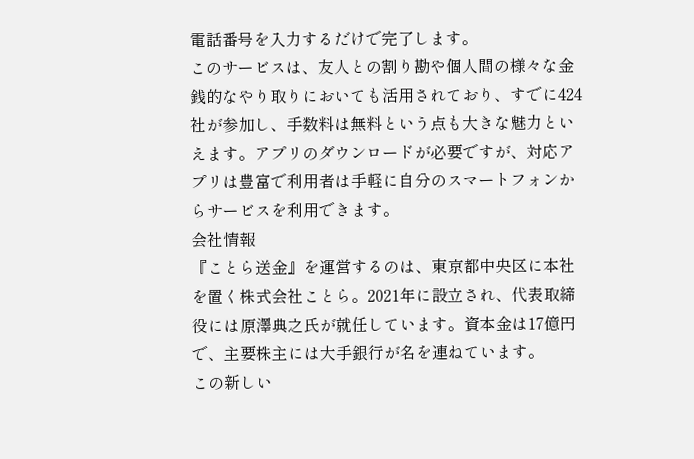電話番号を入力するだけで完了します。
このサービスは、友人との割り勘や個人間の様々な金銭的なやり取りにおいても活用されており、すでに424社が参加し、手数料は無料という点も大きな魅力といえます。アプリのダウンロードが必要ですが、対応アプリは豊富で利用者は手軽に自分のスマートフォンからサービスを利用できます。
会社情報
『ことら送金』を運営するのは、東京都中央区に本社を置く株式会社ことら。2021年に設立され、代表取締役には原澤典之氏が就任しています。資本金は17億円で、主要株主には大手銀行が名を連ねています。
この新しい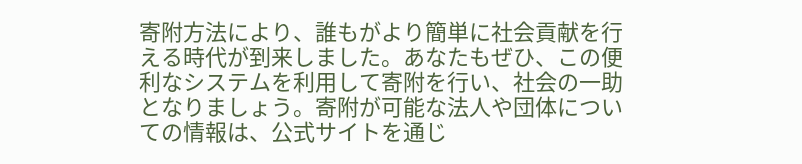寄附方法により、誰もがより簡単に社会貢献を行える時代が到来しました。あなたもぜひ、この便利なシステムを利用して寄附を行い、社会の一助となりましょう。寄附が可能な法人や団体についての情報は、公式サイトを通じ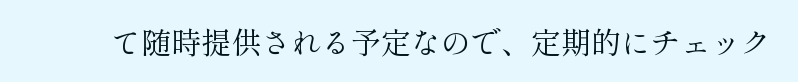て随時提供される予定なので、定期的にチェック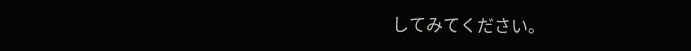してみてください。